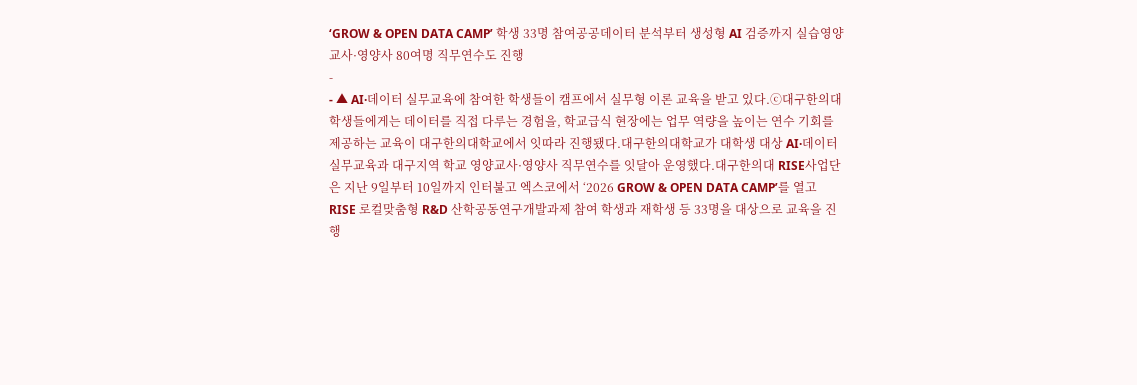‘GROW & OPEN DATA CAMP’ 학생 33명 참여공공데이터 분석부터 생성형 AI 검증까지 실습영양교사·영양사 80여명 직무연수도 진행
-
- ▲ AI·데이터 실무교육에 참여한 학생들이 캠프에서 실무형 이론 교육을 받고 있다.ⓒ대구한의대
학생들에게는 데이터를 직접 다루는 경험을, 학교급식 현장에는 업무 역량을 높이는 연수 기회를 제공하는 교육이 대구한의대학교에서 잇따라 진행됐다.대구한의대학교가 대학생 대상 AI·데이터 실무교육과 대구지역 학교 영양교사·영양사 직무연수를 잇달아 운영했다.대구한의대 RISE사업단은 지난 9일부터 10일까지 인터불고 엑스코에서 ‘2026 GROW & OPEN DATA CAMP’를 열고 RISE 로컬맞춤형 R&D 산학공동연구개발과제 참여 학생과 재학생 등 33명을 대상으로 교육을 진행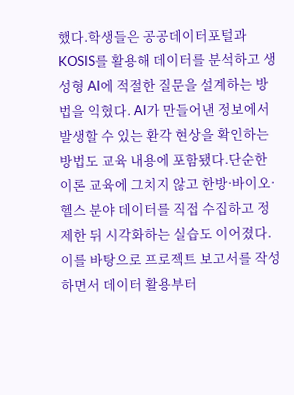했다.학생들은 공공데이터포털과 KOSIS를 활용해 데이터를 분석하고 생성형 AI에 적절한 질문을 설계하는 방법을 익혔다. AI가 만들어낸 정보에서 발생할 수 있는 환각 현상을 확인하는 방법도 교육 내용에 포함됐다.단순한 이론 교육에 그치지 않고 한방·바이오·헬스 분야 데이터를 직접 수집하고 정제한 뒤 시각화하는 실습도 이어졌다. 이를 바탕으로 프로젝트 보고서를 작성하면서 데이터 활용부터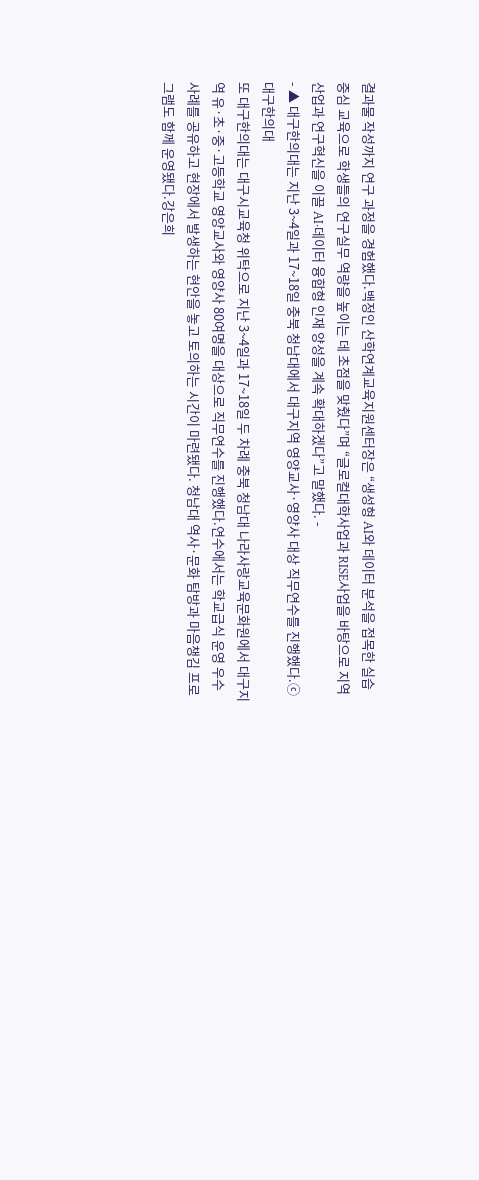결과물 작성까지 연구 과정을 경험했다.백정인 산학연계교육지원센터장은 “생성형 AI와 데이터 분석을 접목한 실습 중심 교육으로 학생들의 연구실무 역량을 높이는 데 초점을 맞췄다”며 “글로컬대학사업과 RISE사업을 바탕으로 지역 산업과 연구혁신을 이끌 AI·데이터 융합형 인재 양성을 계속 확대하겠다”고 말했다. -
- ▲ 대구한의대는 지난 3~4일과 17~18일 충북 청남대에서 대구지역 영양교사·영양사 대상 직무연수를 진행했다.ⓒ대구한의대
또 대구한의대는 대구시교육청 위탁으로 지난 3~4일과 17~18일 두 차례 충북 청남대 나라사랑교육문화원에서 대구지역 유·초·중·고등학교 영양교사와 영양사 80여명을 대상으로 직무연수를 진행했다.연수에서는 학교급식 운영 우수사례를 공유하고 현장에서 발생하는 현안을 놓고 토의하는 시간이 마련됐다. 청남대 역사·문화 탐방과 마음챙김 프로그램도 함께 운영됐다.강은희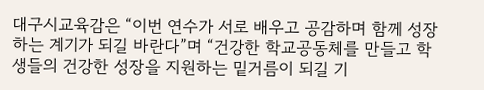대구시교육감은 “이번 연수가 서로 배우고 공감하며 함께 성장하는 계기가 되길 바란다”며 “건강한 학교공동체를 만들고 학생들의 건강한 성장을 지원하는 밑거름이 되길 기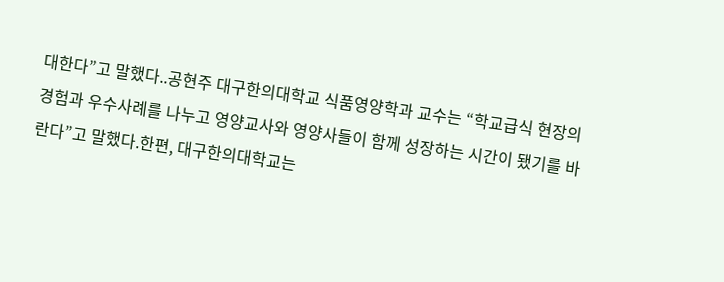대한다”고 말했다..공현주 대구한의대학교 식품영양학과 교수는 “학교급식 현장의 경험과 우수사례를 나누고 영양교사와 영양사들이 함께 성장하는 시간이 됐기를 바란다”고 말했다.한편, 대구한의대학교는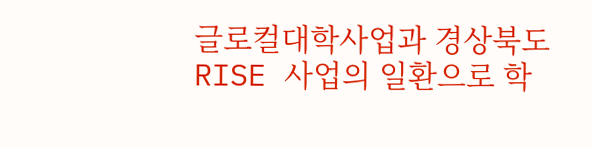글로컬대학사업과 경상북도 RISE 사업의 일환으로 학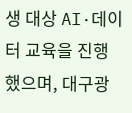생 대상 AI·데이터 교육을 진행했으며, 대구광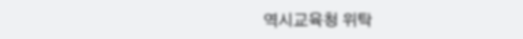역시교육청 위탁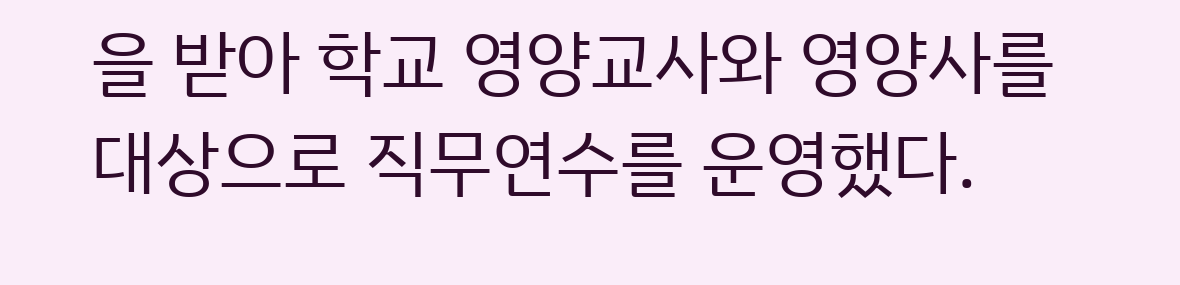을 받아 학교 영양교사와 영양사를 대상으로 직무연수를 운영했다.